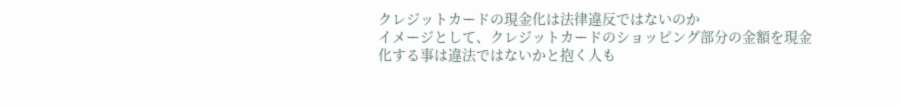クレジットカードの現金化は法律違反ではないのか
イメージとして、クレジットカードのショッピング部分の金額を現金化する事は違法ではないかと抱く人も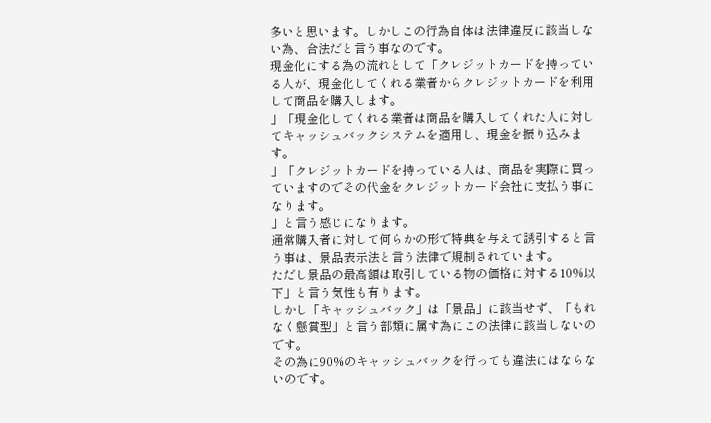多いと思います。しかしこの行為自体は法律違反に該当しない為、合法だと言う事なのです。
現金化にする為の流れとして「クレジットカードを持っている人が、現金化してくれる業者からクレジットカードを利用して商品を購入します。
」「現金化してくれる業者は商品を購入してくれた人に対してキャッシュバックシステムを適用し、現金を振り込みます。
」「クレジットカードを持っている人は、商品を実際に買っていますのでその代金をクレジットカード会社に支払う事になります。
」と言う感じになります。
通常購入者に対して何らかの形で特典を与えて誘引すると言う事は、景品表示法と言う法律で規制されています。
ただし景品の最高額は取引している物の価格に対する10%以下」と言う気性も有ります。
しかし「キャッシュバック」は「景品」に該当せず、「もれなく懸賞型」と言う部類に属す為にこの法律に該当しないのです。
その為に90%のキャッシュバックを行っても違法にはならないのです。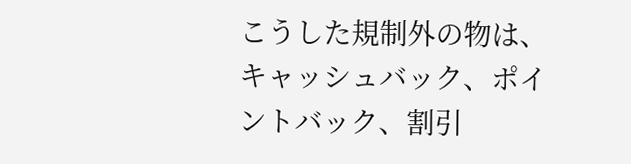こうした規制外の物は、キャッシュバック、ポイントバック、割引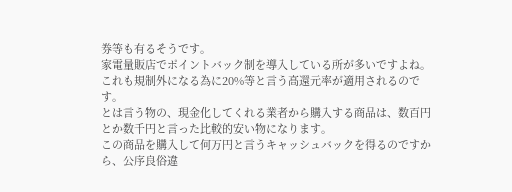券等も有るそうです。
家電量販店でポイントバック制を導入している所が多いですよね。
これも規制外になる為に20%等と言う高還元率が適用されるのです。
とは言う物の、現金化してくれる業者から購入する商品は、数百円とか数千円と言った比較的安い物になります。
この商品を購入して何万円と言うキャッシュバックを得るのですから、公序良俗違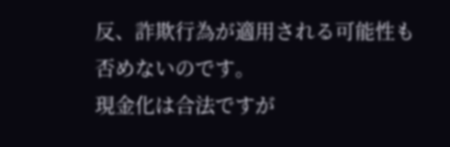反、詐欺行為が適用される可能性も否めないのです。
現金化は合法ですが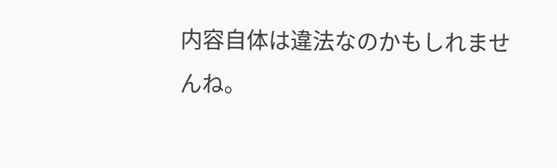内容自体は違法なのかもしれませんね。